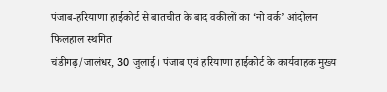पंजाब-हरियाणा हाईकोर्ट से बातचीत के बाद वकीलों का ‘नो वर्क’ आंदोलन फिलहाल स्थगित
चंडीगढ़/जालंधर, 30 जुलाई। पंजाब एवं हरियाणा हाईकोर्ट के कार्यवाहक मुख्य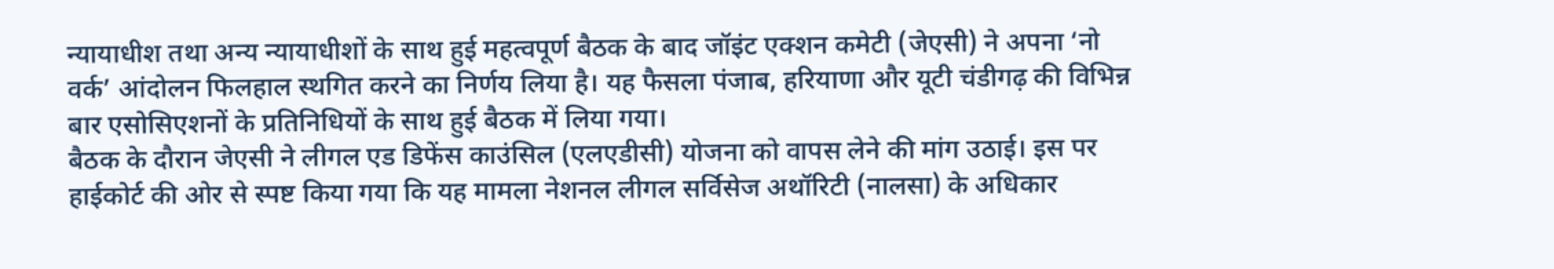न्यायाधीश तथा अन्य न्यायाधीशों के साथ हुई महत्वपूर्ण बैठक के बाद जॉइंट एक्शन कमेटी (जेएसी) ने अपना ‘नो वर्क’ आंदोलन फिलहाल स्थगित करने का निर्णय लिया है। यह फैसला पंजाब, हरियाणा और यूटी चंडीगढ़ की विभिन्न बार एसोसिएशनों के प्रतिनिधियों के साथ हुई बैठक में लिया गया।
बैठक के दौरान जेएसी ने लीगल एड डिफेंस काउंसिल (एलएडीसी) योजना को वापस लेने की मांग उठाई। इस पर हाईकोर्ट की ओर से स्पष्ट किया गया कि यह मामला नेशनल लीगल सर्विसेज अथॉरिटी (नालसा) के अधिकार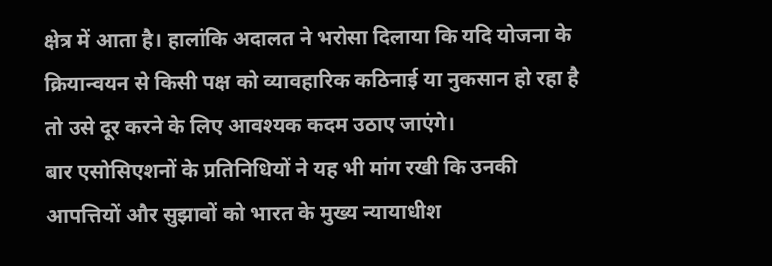क्षेत्र में आता है। हालांकि अदालत ने भरोसा दिलाया कि यदि योजना के क्रियान्वयन से किसी पक्ष को व्यावहारिक कठिनाई या नुकसान हो रहा है तो उसे दूर करने के लिए आवश्यक कदम उठाए जाएंगे।
बार एसोसिएशनों के प्रतिनिधियों ने यह भी मांग रखी कि उनकी आपत्तियों और सुझावों को भारत के मुख्य न्यायाधीश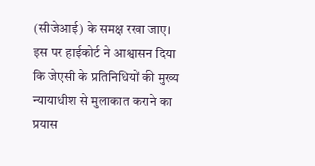(सीजेआई) के समक्ष रखा जाए। इस पर हाईकोर्ट ने आश्वासन दिया कि जेएसी के प्रतिनिधियों की मुख्य न्यायाधीश से मुलाकात कराने का प्रयास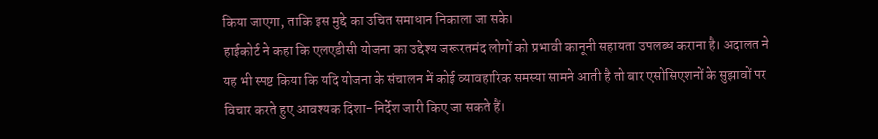किया जाएगा, ताकि इस मुद्दे का उचित समाधान निकाला जा सके।
हाईकोर्ट ने कहा कि एलएडीसी योजना का उद्देश्य जरूरतमंद लोगों को प्रभावी कानूनी सहायता उपलब्ध कराना है। अदालत ने यह भी स्पष्ट किया कि यदि योजना के संचालन में कोई व्यावहारिक समस्या सामने आती है तो बार एसोसिएशनों के सुझावों पर विचार करते हुए आवश्यक दिशा-निर्देश जारी किए जा सकते हैं।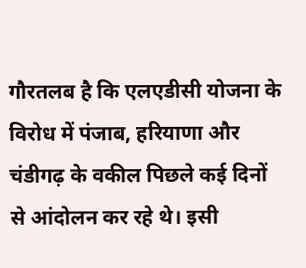गौरतलब है कि एलएडीसी योजना के विरोध में पंजाब, हरियाणा और चंडीगढ़ के वकील पिछले कई दिनों से आंदोलन कर रहे थे। इसी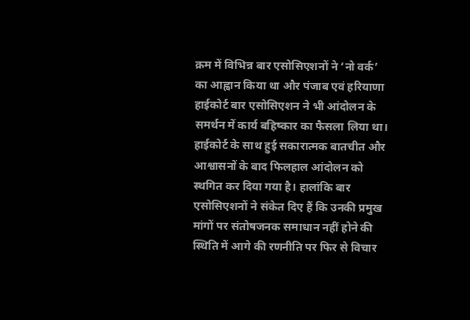क्रम में विभिन्न बार एसोसिएशनों ने ‘नो वर्क’ का आह्वान किया था और पंजाब एवं हरियाणा हाईकोर्ट बार एसोसिएशन ने भी आंदोलन के समर्थन में कार्य बहिष्कार का फैसला लिया था।
हाईकोर्ट के साथ हुई सकारात्मक बातचीत और आश्वासनों के बाद फिलहाल आंदोलन को स्थगित कर दिया गया है। हालांकि बार एसोसिएशनों ने संकेत दिए हैं कि उनकी प्रमुख मांगों पर संतोषजनक समाधान नहीं होने की स्थिति में आगे की रणनीति पर फिर से विचार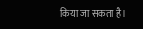किया जा सकता है।